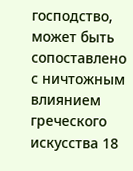господство, может быть сопоставлено с ничтожным влиянием греческого искусства 18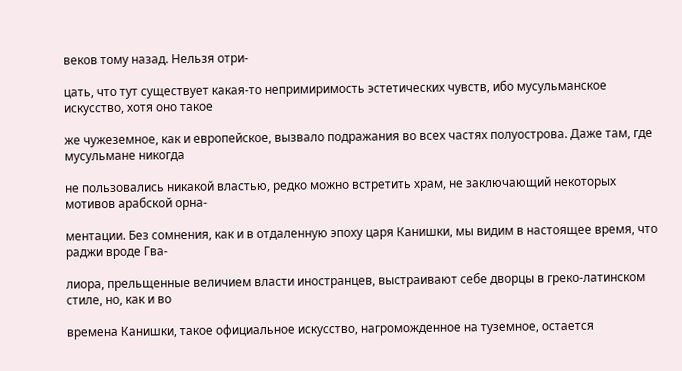веков тому назад. Нельзя отри-

цать, что тут существует какая-то непримиримость эстетических чувств, ибо мусульманское искусство, хотя оно такое

же чужеземное, как и европейское, вызвало подражания во всех частях полуострова. Даже там, где мусульмане никогда

не пользовались никакой властью, редко можно встретить храм, не заключающий некоторых мотивов арабской орна-

ментации. Без сомнения, как и в отдаленную эпоху царя Канишки, мы видим в настоящее время, что раджи вроде Гва-

лиора, прельщенные величием власти иностранцев, выстраивают себе дворцы в греко-латинском стиле, но, как и во

времена Канишки, такое официальное искусство, нагроможденное на туземное, остается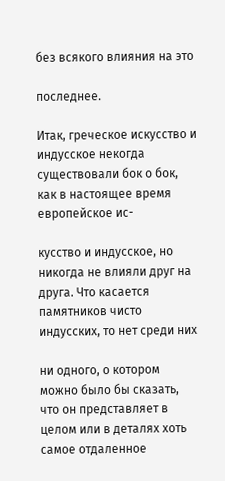без всякого влияния на это

последнее.

Итак, греческое искусство и индусское некогда существовали бок о бок, как в настоящее время европейское ис-

кусство и индусское, но никогда не влияли друг на друга. Что касается памятников чисто индусских, то нет среди них

ни одного, о котором можно было бы сказать, что он представляет в целом или в деталях хоть самое отдаленное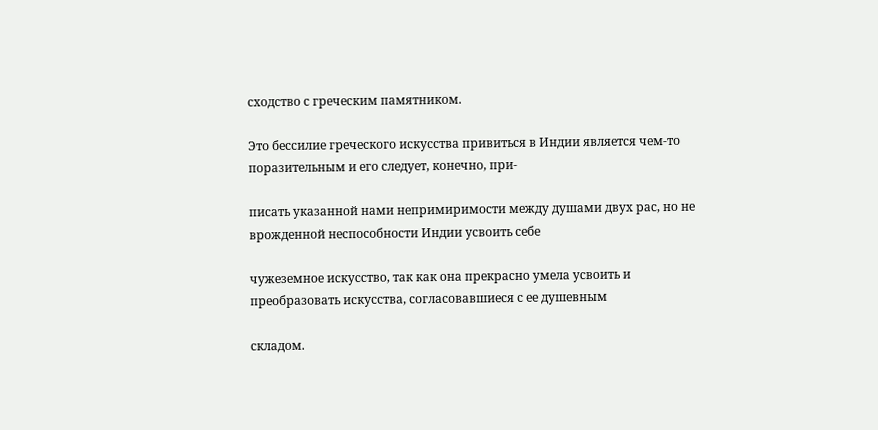сходство с греческим памятником.

Это бессилие греческого искусства привиться в Индии является чем-то поразительным и его следует, конечно, при-

писать указанной нами непримиримости между душами двух рас, но не врожденной неспособности Индии усвоить себе

чужеземное искусство, так как она прекрасно умела усвоить и преобразовать искусства, согласовавшиеся с ее душевным

складом.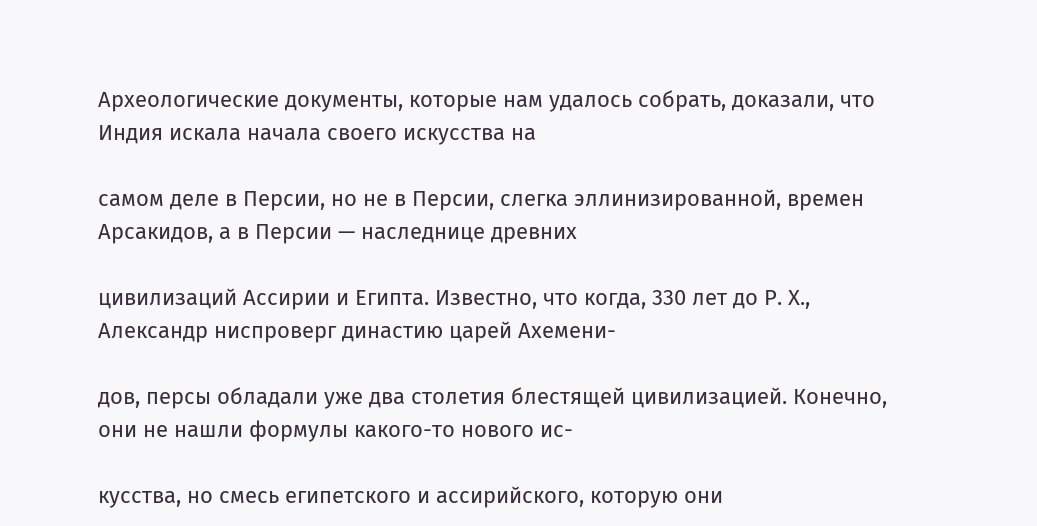Археологические документы, которые нам удалось собрать, доказали, что Индия искала начала своего искусства на

самом деле в Персии, но не в Персии, слегка эллинизированной, времен Арсакидов, а в Персии — наследнице древних

цивилизаций Ассирии и Египта. Известно, что когда, 330 лет до Р. Х., Александр ниспроверг династию царей Ахемени-

дов, персы обладали уже два столетия блестящей цивилизацией. Конечно, они не нашли формулы какого-то нового ис-

кусства, но смесь египетского и ассирийского, которую они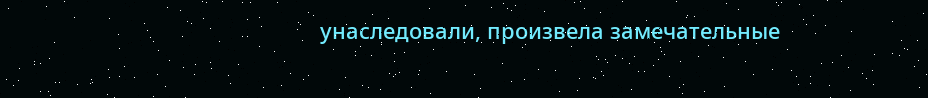унаследовали, произвела замечательные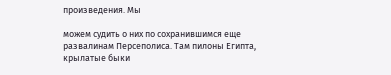произведения. Мы

можем судить о них по сохранившимся еще развалинам Персеполиса. Там пилоны Египта, крылатые быки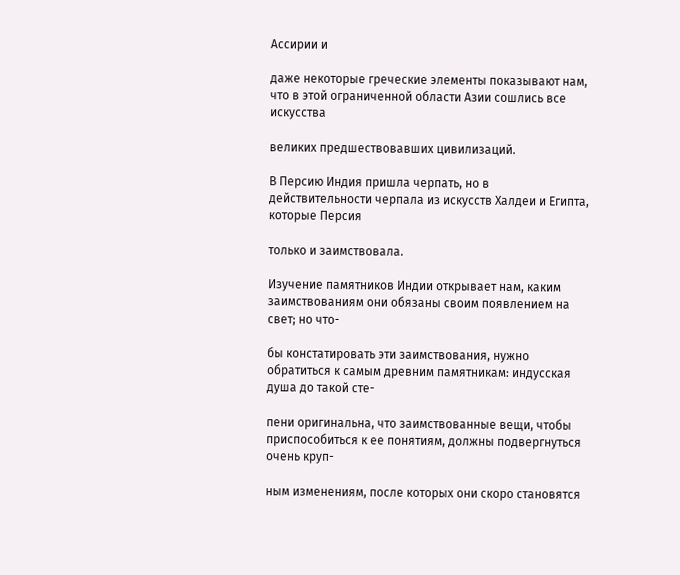Ассирии и

даже некоторые греческие элементы показывают нам, что в этой ограниченной области Азии сошлись все искусства

великих предшествовавших цивилизаций.

В Персию Индия пришла черпать, но в действительности черпала из искусств Халдеи и Египта, которые Персия

только и заимствовала.

Изучение памятников Индии открывает нам, каким заимствованиям они обязаны своим появлением на свет; но что-

бы констатировать эти заимствования, нужно обратиться к самым древним памятникам: индусская душа до такой сте-

пени оригинальна, что заимствованные вещи, чтобы приспособиться к ее понятиям, должны подвергнуться очень круп-

ным изменениям, после которых они скоро становятся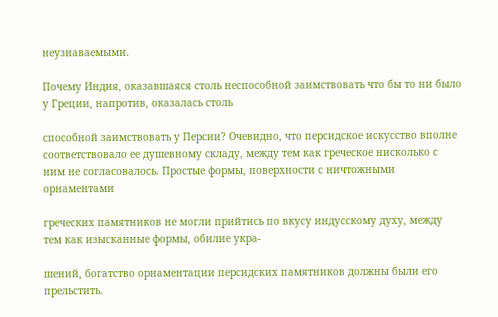неузнаваемыми.

Почему Индия, оказавшаяся столь неспособной заимствовать что бы то ни было у Греции, напротив, оказалась столь

способной заимствовать у Персии? Очевидно, что персидское искусство вполне соответствовало ее душевному складу, между тем как греческое нисколько с ним не согласовалось. Простые формы, поверхности с ничтожными орнаментами

греческих памятников не могли прийтись по вкусу индусскому духу, между тем как изысканные формы, обилие укра-

шений, богатство орнаментации персидских памятников должны были его прельстить.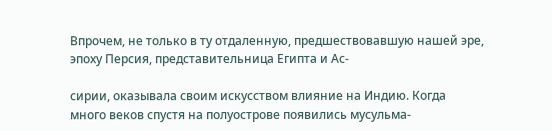Впрочем, не только в ту отдаленную, предшествовавшую нашей эре, эпоху Персия, представительница Египта и Ас-

сирии, оказывала своим искусством влияние на Индию. Когда много веков спустя на полуострове появились мусульма-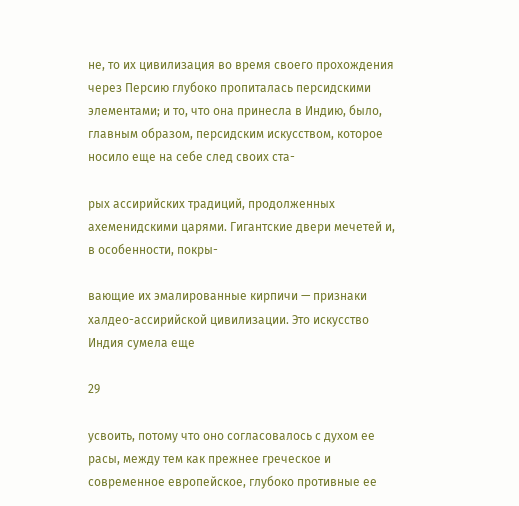не, то их цивилизация во время своего прохождения через Персию глубоко пропиталась персидскими элементами; и то, что она принесла в Индию, было, главным образом, персидским искусством, которое носило еще на себе след своих ста-

рых ассирийских традиций, продолженных ахеменидскими царями. Гигантские двери мечетей и, в особенности, покры-

вающие их эмалированные кирпичи — признаки халдео-ассирийской цивилизации. Это искусство Индия сумела еще

29

усвоить, потому что оно согласовалось с духом ее расы, между тем как прежнее греческое и современное европейское, глубоко противные ее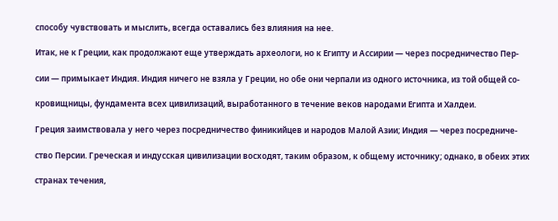способу чувствовать и мыслить, всегда оставались без влияния на нее.

Итак, не к Греции, как продолжают еще утверждать археологи, но к Египту и Ассирии — через посредничество Пер-

сии — примыкает Индия. Индия ничего не взяла у Греции, но обе они черпали из одного источника, из той общей со-

кровищницы, фундамента всех цивилизаций, выработанного в течение веков народами Египта и Халдеи.

Греция заимствовала у него через посредничество финикийцев и народов Малой Азии; Индия — через посредниче-

ство Персии. Греческая и индусская цивилизации восходят, таким образом, к общему источнику; однако, в обеих этих

странах течения,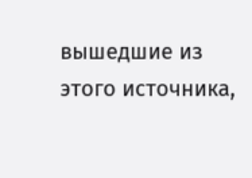вышедшие из этого источника,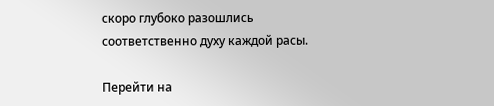скоро глубоко разошлись соответственно духу каждой расы.

Перейти на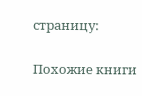страницу:

Похожие книги